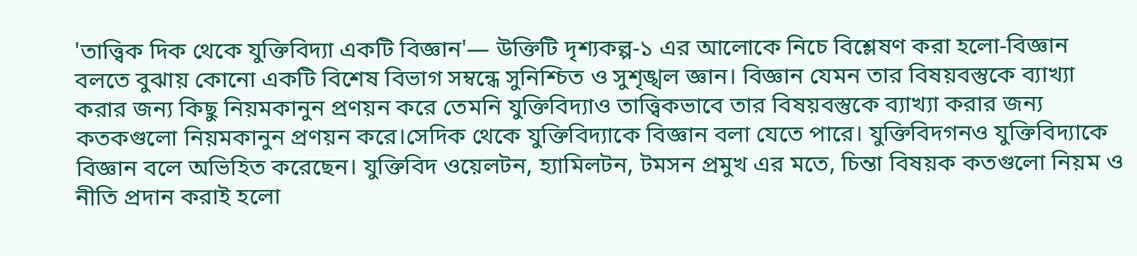'তাত্ত্বিক দিক থেকে যুক্তিবিদ্যা একটি বিজ্ঞান'— উক্তিটি দৃশ্যকল্প-১ এর আলোকে নিচে বিশ্লেষণ করা হলো-বিজ্ঞান বলতে বুঝায় কোনো একটি বিশেষ বিভাগ সম্বন্ধে সুনিশ্চিত ও সুশৃঙ্খল জ্ঞান। বিজ্ঞান যেমন তার বিষয়বস্তুকে ব্যাখ্যা করার জন্য কিছু নিয়মকানুন প্রণয়ন করে তেমনি যুক্তিবিদ্যাও তাত্ত্বিকভাবে তার বিষয়বস্তুকে ব্যাখ্যা করার জন্য কতকগুলো নিয়মকানুন প্রণয়ন করে।সেদিক থেকে যুক্তিবিদ্যাকে বিজ্ঞান বলা যেতে পারে। যুক্তিবিদগনও যুক্তিবিদ্যাকে বিজ্ঞান বলে অভিহিত করেছেন। যুক্তিবিদ ওয়েলটন, হ্যামিলটন, টমসন প্রমুখ এর মতে, চিন্তা বিষয়ক কতগুলো নিয়ম ও নীতি প্রদান করাই হলো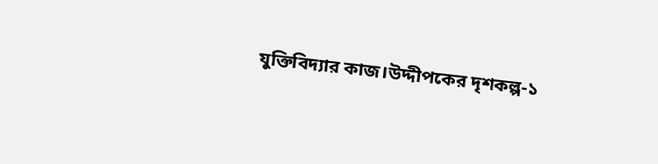যুক্তিবিদ্যার কাজ।উদ্দীপকের দৃশকল্প-১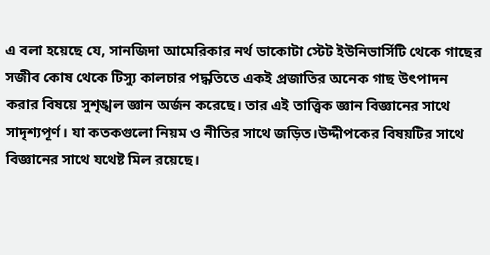এ বলা হয়েছে যে, সানজিদা আমেরিকার নর্থ ডাকোটা স্টেট ইউনিভার্সিটি থেকে গাছের সজীব কোষ থেকে টিস্যু কালচার পদ্ধতিতে একই প্রজাতির অনেক গাছ উৎপাদন করার বিষয়ে সুশৃঙ্খল জ্ঞান অর্জন করেছে। তার এই তাত্ত্বিক জ্ঞান বিজ্ঞানের সাথে সাদৃশ্যপূর্ণ। যা কতকগুলো নিয়ম ও নীতির সাথে জড়িত।উদ্দীপকের বিষয়টির সাথে বিজ্ঞানের সাথে যথেষ্ট মিল রয়েছে।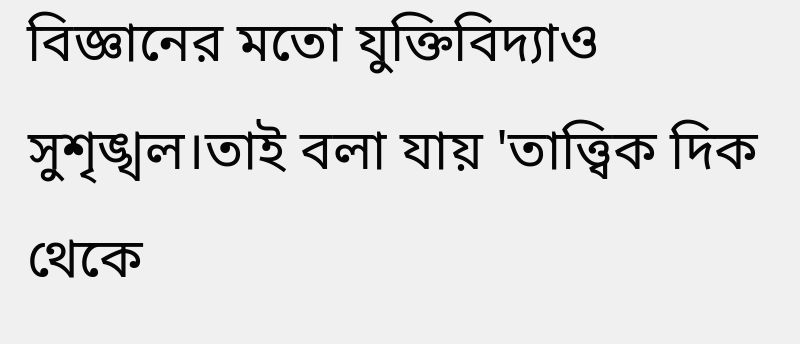বিজ্ঞানের মতো যুক্তিবিদ্যাও সুশৃঙ্খল।তাই বলা যায় 'তাত্ত্বিক দিক থেকে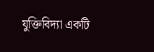যুক্তিবিদ্যা একটি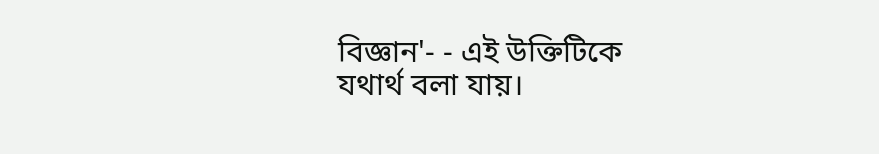বিজ্ঞান'- - এই উক্তিটিকে যথার্থ বলা যায়।